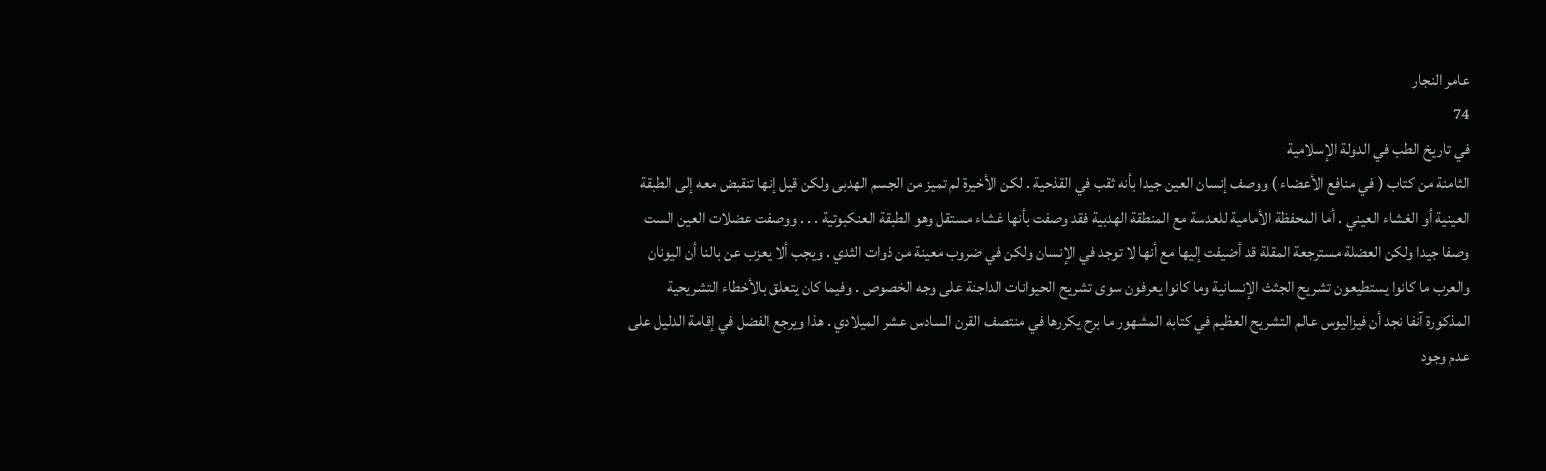عامر النجار
74
في تاريخ الطب في الدولة الإسلامية
الثامنة من كتاب ( في منافع الأعضاء ) ووصف إنسان العين جيدا بأنه ثقب في القذحية . لكن الأخيرة لم تميز من الجسم الهدبى ولكن قيل إنها تنقبض معه إلى الطبقة العينية أو الغشاء العيني . أما المحفظة الأمامية للعدسة مع المنطقة الهدبية فقد وصفت بأنها غشاء مستقل وهو الطبقة العنكبوتية . . . ووصفت عضلات العين الست وصفا جيدا ولكن العضلة مسترجعة المقلة قد أضيفت إليها مع أنها لا توجد في الإنسان ولكن في ضروب معينة من ذوات الثدي . ويجب ألا يعزب عن بالنا أن اليونان والعرب ما كانوا يستطيعون تشريح الجثث الإنسانية وما كانوا يعرفون سوى تشريح الحيوانات الداجنة على وجه الخصوص . وفيما كان يتعلق بالأخطاء التشريحية المذكورة آنفا نجد أن فيزاليوس عالم التشريح العظيم في كتابه المشهور ما برح يكررها في منتصف القرن السادس عشر الميلادي . هذا ويرجع الفضل في إقامة الدليل على عدم وجود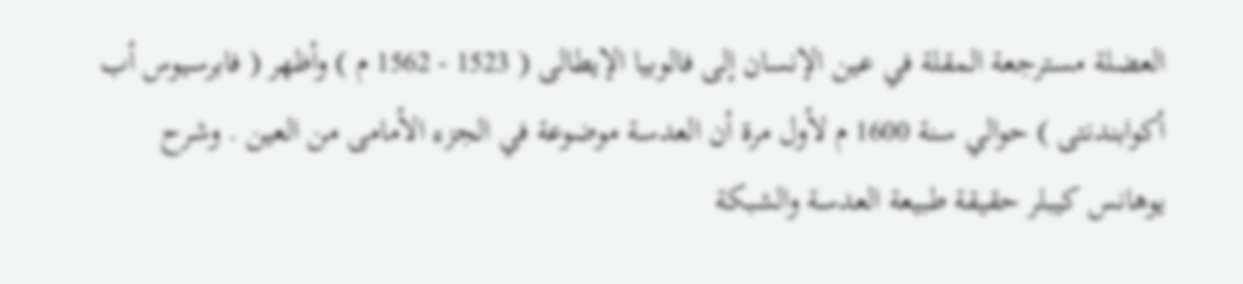العضلة مسترجعة المقلة في عين الإنسان إلى فالوبيا الإيطالى ( 1523 - 1562 م ) وأظهر ( فابرسيوس أب أكوابندنتى ) حوالي سنة 1600 م لأول مرة أن العدسة موضوعة في الجزء الأمامى من العين . وشرح يوهانس كيبلر حقيقة طبيعة العدسة والشبكة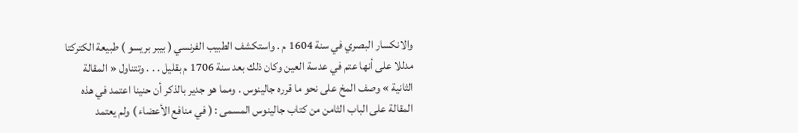والانكسار البصري في سنة 1604 م . واستكشف الطبيب الفرنسي ( بيبر بريسو ) طبيعة الكتركتا مدللا على أنها عتم في عدسة العين وكان ذلك بعد سنة 1706 م بقليل . . . وتتناول « المقالة الثانية » وصف المخ على نحو ما قرره جالينوس . ومما هو جدير بالذكر أن حنينا اعتمد في هذه المقالة على الباب الثامن من كتاب جالينوس المسمى : ( في منافع الأعضاء ) ولم يعتمد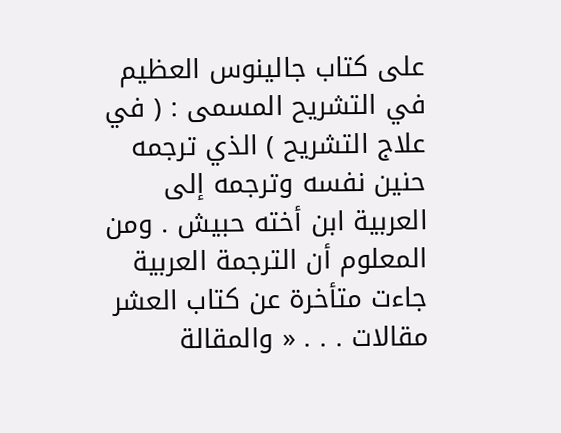على كتاب جالينوس العظيم في التشريح المسمى : ( في علاج التشريح ) الذي ترجمه حنين نفسه وترجمه إلى العربية ابن أخته حبيش . ومن المعلوم أن الترجمة العربية جاءت متأخرة عن كتاب العشر مقالات . . . « والمقالة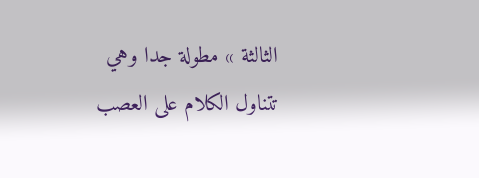الثالثة » مطولة جدا وهي تتناول الكلام على العصب